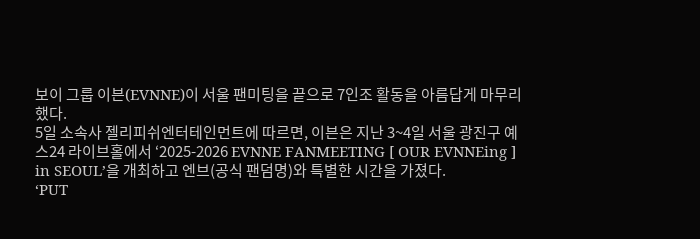보이 그룹 이븐(EVNNE)이 서울 팬미팅을 끝으로 7인조 활동을 아름답게 마무리했다.
5일 소속사 젤리피쉬엔터테인먼트에 따르면, 이븐은 지난 3~4일 서울 광진구 예스24 라이브홀에서 ‘2025-2026 EVNNE FANMEETING [ OUR EVNNEing ] in SEOUL’을 개최하고 엔브(공식 팬덤명)와 특별한 시간을 가졌다.
‘PUT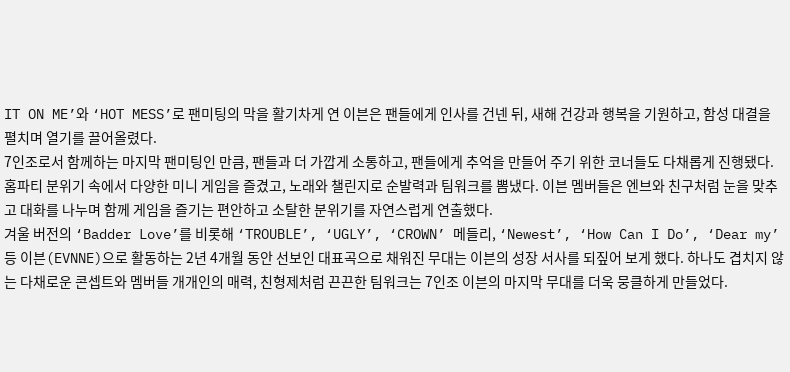IT ON ME’와 ‘HOT MESS’로 팬미팅의 막을 활기차게 연 이븐은 팬들에게 인사를 건넨 뒤, 새해 건강과 행복을 기원하고, 함성 대결을 펼치며 열기를 끌어올렸다.
7인조로서 함께하는 마지막 팬미팅인 만큼, 팬들과 더 가깝게 소통하고, 팬들에게 추억을 만들어 주기 위한 코너들도 다채롭게 진행됐다. 홈파티 분위기 속에서 다양한 미니 게임을 즐겼고, 노래와 챌린지로 순발력과 팀워크를 뽐냈다. 이븐 멤버들은 엔브와 친구처럼 눈을 맞추고 대화를 나누며 함께 게임을 즐기는 편안하고 소탈한 분위기를 자연스럽게 연출했다.
겨울 버전의 ‘Badder Love’를 비롯해 ‘TROUBLE’, ‘UGLY’, ‘CROWN’ 메들리, ‘Newest’, ‘How Can I Do’, ‘Dear my’ 등 이븐(EVNNE)으로 활동하는 2년 4개월 동안 선보인 대표곡으로 채워진 무대는 이븐의 성장 서사를 되짚어 보게 했다. 하나도 겹치지 않는 다채로운 콘셉트와 멤버들 개개인의 매력, 친형제처럼 끈끈한 팀워크는 7인조 이븐의 마지막 무대를 더욱 뭉클하게 만들었다.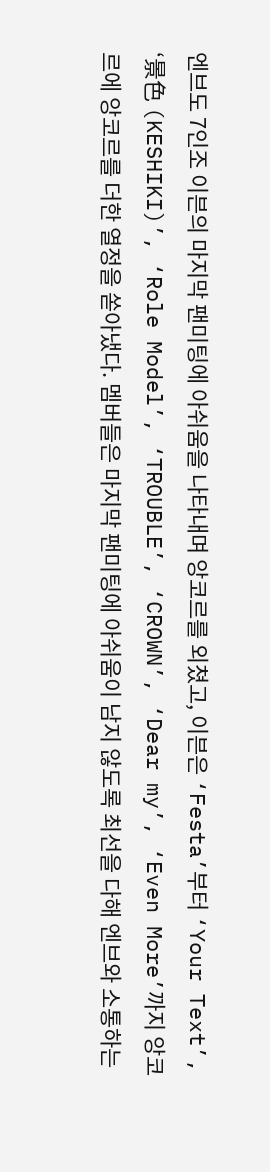엔브도 7인조 이븐의 마지막 팬미팅에 아쉬움을 나타내며 앙코르를 외쳤고, 이븐은 ‘Festa’부터 ‘Your Text’, ‘景色 (KESHIKI)’, ‘Role Model’, ‘TROUBLE’, ‘CROWN’, ‘Dear my’, ‘Even More’까지 앙코르에 앙코르를 더한 열정을 쏟아냈다. 멤버들은 마지막 팬미팅에 아쉬움이 남지 않도록 최선을 다해 엔브와 소통하는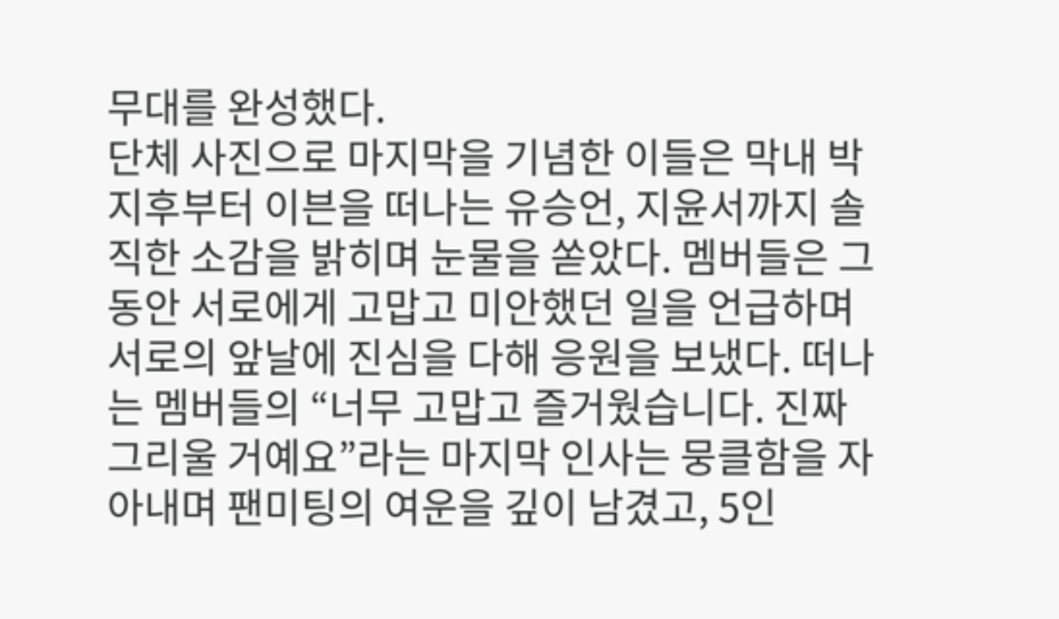무대를 완성했다.
단체 사진으로 마지막을 기념한 이들은 막내 박지후부터 이븐을 떠나는 유승언, 지윤서까지 솔직한 소감을 밝히며 눈물을 쏟았다. 멤버들은 그동안 서로에게 고맙고 미안했던 일을 언급하며 서로의 앞날에 진심을 다해 응원을 보냈다. 떠나는 멤버들의 “너무 고맙고 즐거웠습니다. 진짜 그리울 거예요”라는 마지막 인사는 뭉클함을 자아내며 팬미팅의 여운을 깊이 남겼고, 5인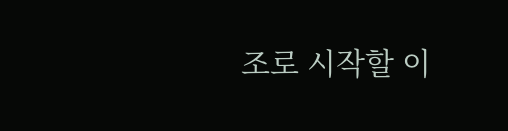조로 시작할 이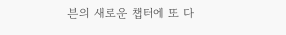븐의 새로운 챕터에 또 다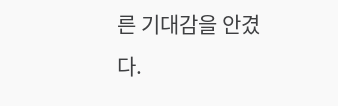른 기대감을 안겼다.